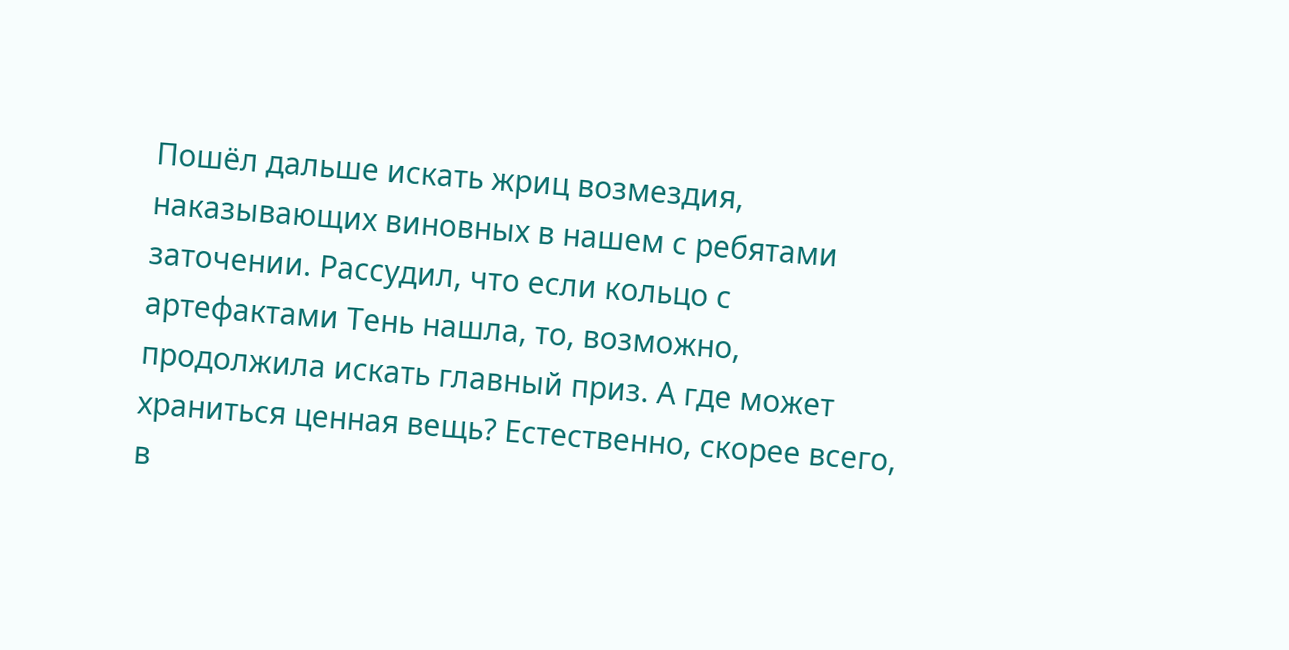Пошёл дальше искать жриц возмездия, наказывающих виновных в нашем с ребятами заточении. Рассудил, что если кольцо с артефактами Тень нашла, то, возможно, продолжила искать главный приз. А где может храниться ценная вещь? Естественно, скорее всего, в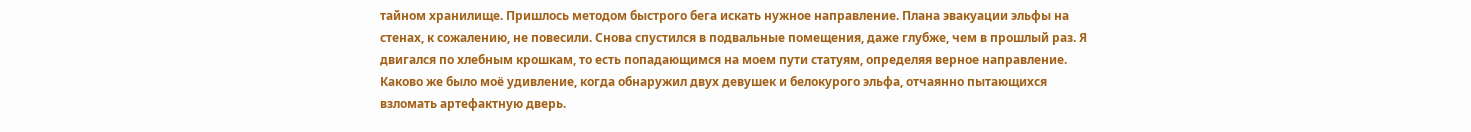тайном хранилище. Пришлось методом быстрого бега искать нужное направление. Плана эвакуации эльфы на стенах, к сожалению, не повесили. Снова спустился в подвальные помещения, даже глубже, чем в прошлый раз. Я двигался по хлебным крошкам, то есть попадающимся на моем пути статуям, определяя верное направление. Каково же было моё удивление, когда обнаружил двух девушек и белокурого эльфа, отчаянно пытающихся взломать артефактную дверь.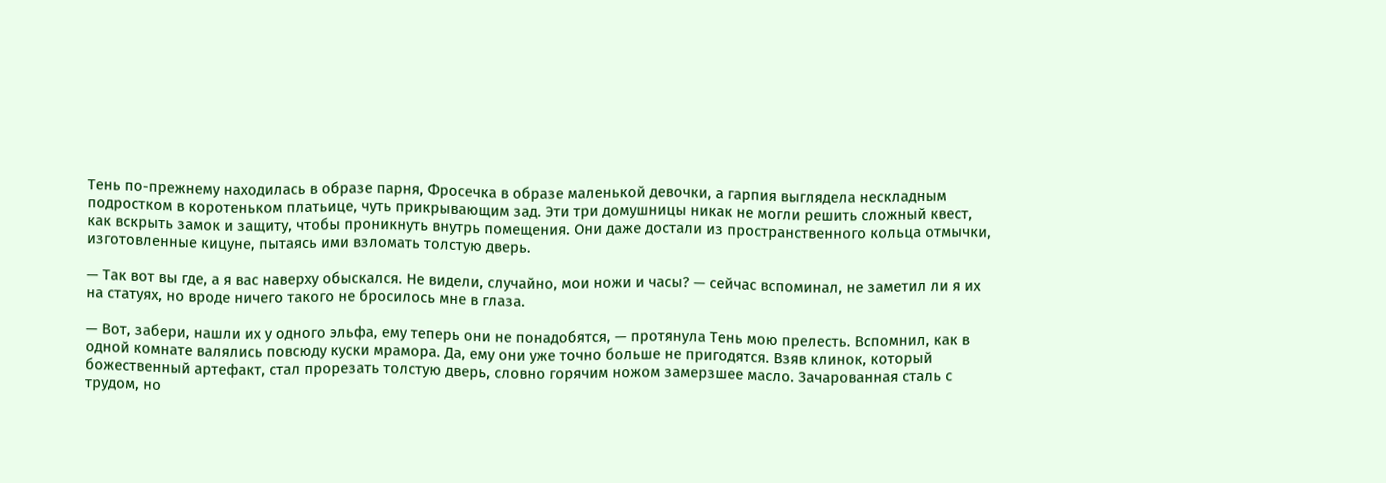Тень по-прежнему находилась в образе парня, Фросечка в образе маленькой девочки, а гарпия выглядела нескладным подростком в коротеньком платьице, чуть прикрывающим зад. Эти три домушницы никак не могли решить сложный квест, как вскрыть замок и защиту, чтобы проникнуть внутрь помещения. Они даже достали из пространственного кольца отмычки, изготовленные кицуне, пытаясь ими взломать толстую дверь.

— Так вот вы где, а я вас наверху обыскался. Не видели, случайно, мои ножи и часы? — сейчас вспоминал, не заметил ли я их на статуях, но вроде ничего такого не бросилось мне в глаза.

— Вот, забери, нашли их у одного эльфа, ему теперь они не понадобятся, — протянула Тень мою прелесть. Вспомнил, как в одной комнате валялись повсюду куски мрамора. Да, ему они уже точно больше не пригодятся. Взяв клинок, который божественный артефакт, стал прорезать толстую дверь, словно горячим ножом замерзшее масло. Зачарованная сталь с трудом, но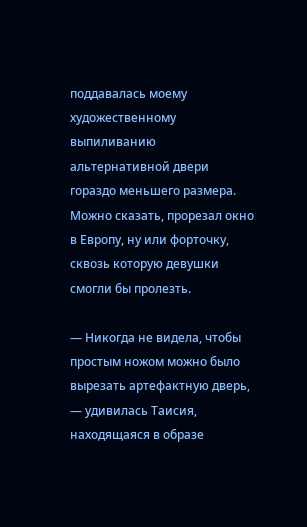поддавалась моему художественному выпиливанию альтернативной двери гораздо меньшего размера. Можно сказать, прорезал окно в Европу, ну или форточку, сквозь которую девушки смогли бы пролезть.

— Никогда не видела, чтобы простым ножом можно было вырезать артефактную дверь, — удивилась Таисия, находящаяся в образе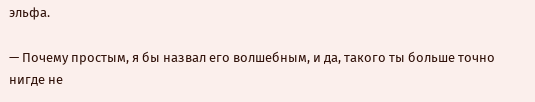эльфа.

— Почему простым, я бы назвал его волшебным, и да, такого ты больше точно нигде не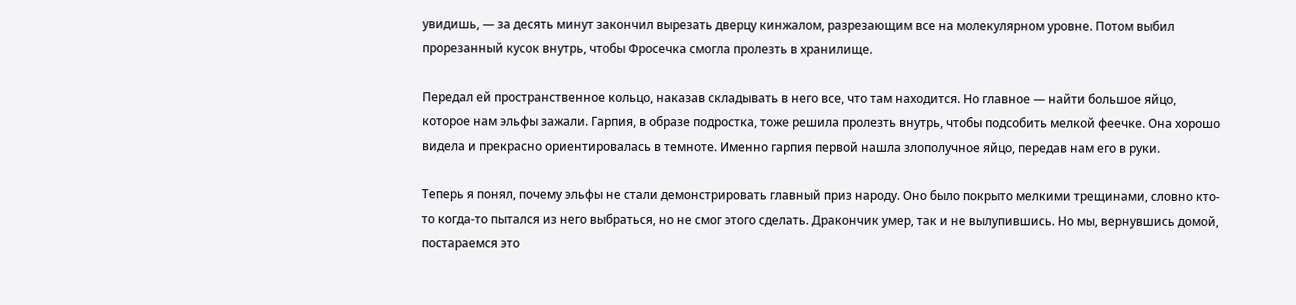увидишь, — за десять минут закончил вырезать дверцу кинжалом, разрезающим все на молекулярном уровне. Потом выбил прорезанный кусок внутрь, чтобы Фросечка смогла пролезть в хранилище.

Передал ей пространственное кольцо, наказав складывать в него все, что там находится. Но главное — найти большое яйцо, которое нам эльфы зажали. Гарпия, в образе подростка, тоже решила пролезть внутрь, чтобы подсобить мелкой феечке. Она хорошо видела и прекрасно ориентировалась в темноте. Именно гарпия первой нашла злополучное яйцо, передав нам его в руки.

Теперь я понял, почему эльфы не стали демонстрировать главный приз народу. Оно было покрыто мелкими трещинами, словно кто-то когда-то пытался из него выбраться, но не смог этого сделать. Дракончик умер, так и не вылупившись. Но мы, вернувшись домой, постараемся это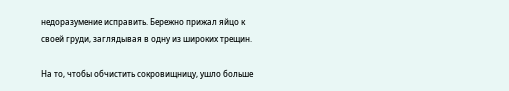недоразумение исправить. Бережно прижал яйцо к своей груди, заглядывая в одну из широких трещин.

На то, чтобы обчистить сокровищницу, ушло больше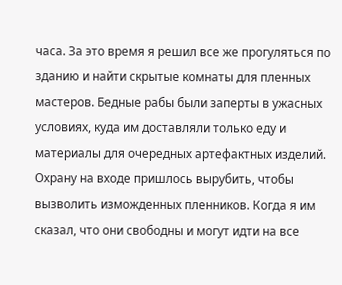часа. За это время я решил все же прогуляться по зданию и найти скрытые комнаты для пленных мастеров. Бедные рабы были заперты в ужасных условиях, куда им доставляли только еду и материалы для очередных артефактных изделий. Охрану на входе пришлось вырубить, чтобы вызволить изможденных пленников. Когда я им сказал, что они свободны и могут идти на все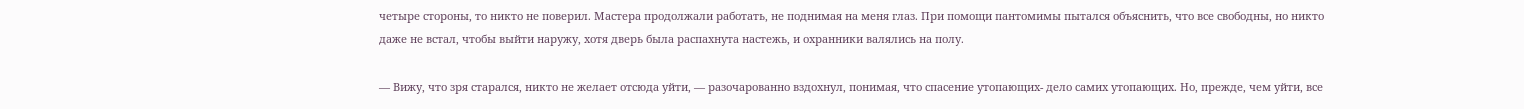четыре стороны, то никто не поверил. Мастера продолжали работать, не поднимая на меня глаз. При помощи пантомимы пытался объяснить, что все свободны, но никто даже не встал, чтобы выйти наружу, хотя дверь была распахнута настежь, и охранники валялись на полу.

— Вижу, что зря старался, никто не желает отсюда уйти, — разочарованно вздохнул, понимая, что спасение утопающих- дело самих утопающих. Но, прежде, чем уйти, все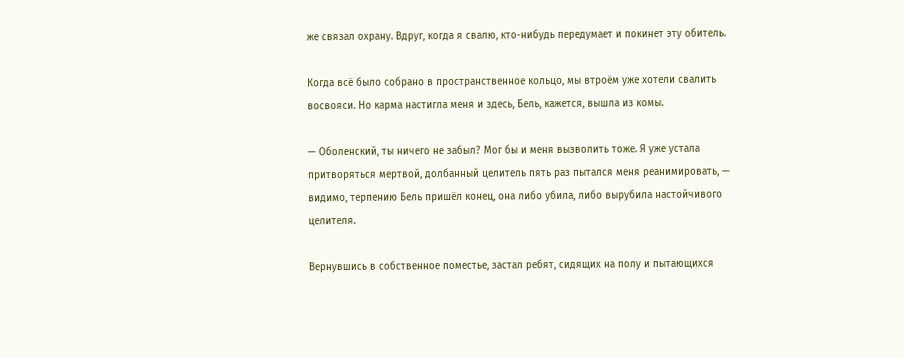же связал охрану. Вдруг, когда я свалю, кто-нибудь передумает и покинет эту обитель.

Когда всё было собрано в пространственное кольцо, мы втроём уже хотели свалить восвояси. Но карма настигла меня и здесь, Бель, кажется, вышла из комы.

— Оболенский, ты ничего не забыл? Мог бы и меня вызволить тоже. Я уже устала притворяться мертвой, долбанный целитель пять раз пытался меня реанимировать, — видимо, терпению Бель пришёл конец, она либо убила, либо вырубила настойчивого целителя.

Вернувшись в собственное поместье, застал ребят, сидящих на полу и пытающихся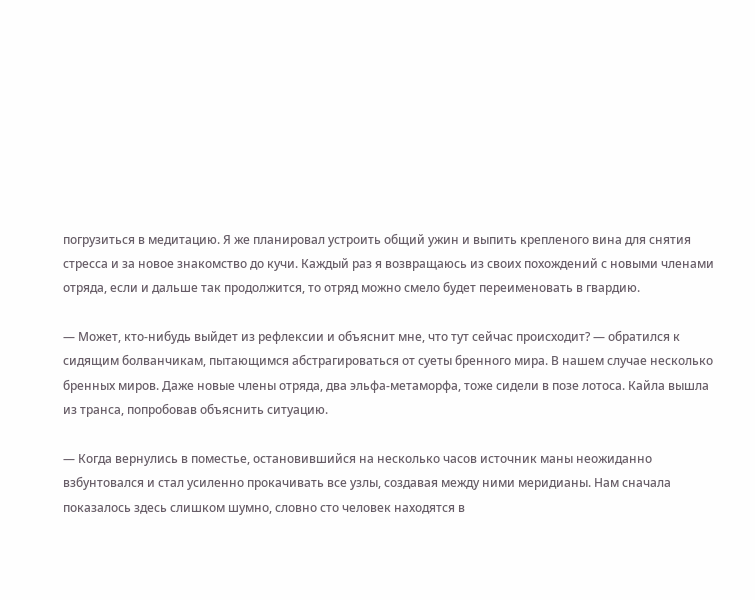погрузиться в медитацию. Я же планировал устроить общий ужин и выпить крепленого вина для снятия стресса и за новое знакомство до кучи. Каждый раз я возвращаюсь из своих похождений с новыми членами отряда, если и дальше так продолжится, то отряд можно смело будет переименовать в гвардию.

— Может, кто-нибудь выйдет из рефлексии и объяснит мне, что тут сейчас происходит? — обратился к сидящим болванчикам, пытающимся абстрагироваться от суеты бренного мира. В нашем случае несколько бренных миров. Даже новые члены отряда, два эльфа-метаморфа, тоже сидели в позе лотоса. Кайла вышла из транса, попробовав объяснить ситуацию.

— Когда вернулись в поместье, остановившийся на несколько часов источник маны неожиданно взбунтовался и стал усиленно прокачивать все узлы, создавая между ними меридианы. Нам сначала показалось здесь слишком шумно, словно сто человек находятся в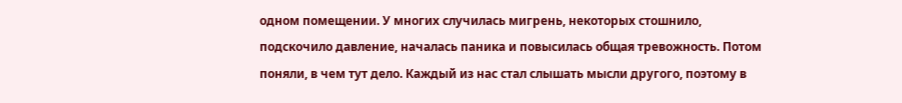одном помещении. У многих случилась мигрень, некоторых стошнило, подскочило давление, началась паника и повысилась общая тревожность. Потом поняли, в чем тут дело. Каждый из нас стал слышать мысли другого, поэтому в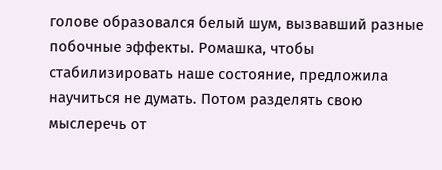голове образовался белый шум, вызвавший разные побочные эффекты. Ромашка, чтобы стабилизировать наше состояние, предложила научиться не думать. Потом разделять свою мыслеречь от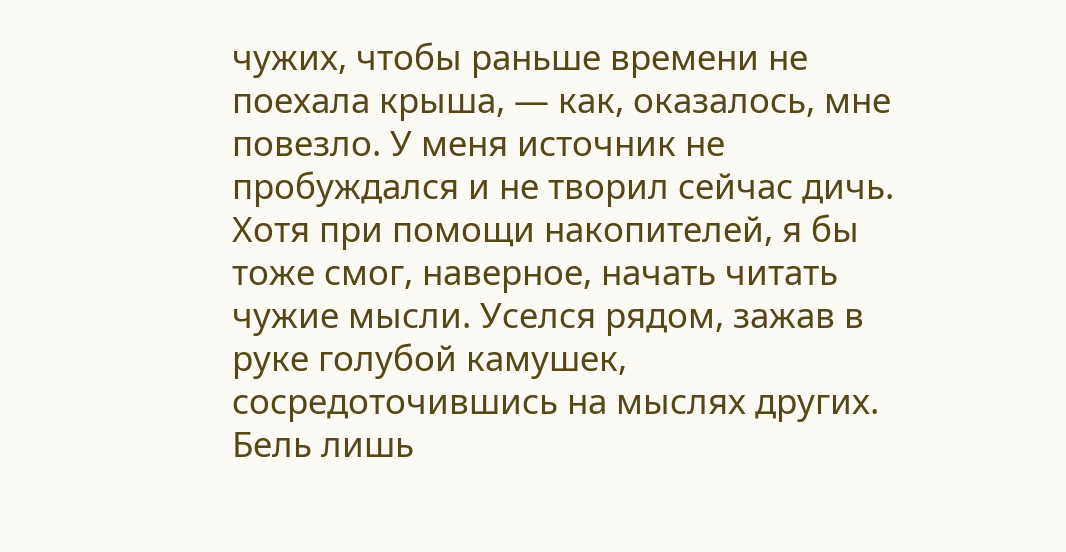чужих, чтобы раньше времени не поехала крыша, — как, оказалось, мне повезло. У меня источник не пробуждался и не творил сейчас дичь. Хотя при помощи накопителей, я бы тоже смог, наверное, начать читать чужие мысли. Уселся рядом, зажав в руке голубой камушек, сосредоточившись на мыслях других. Бель лишь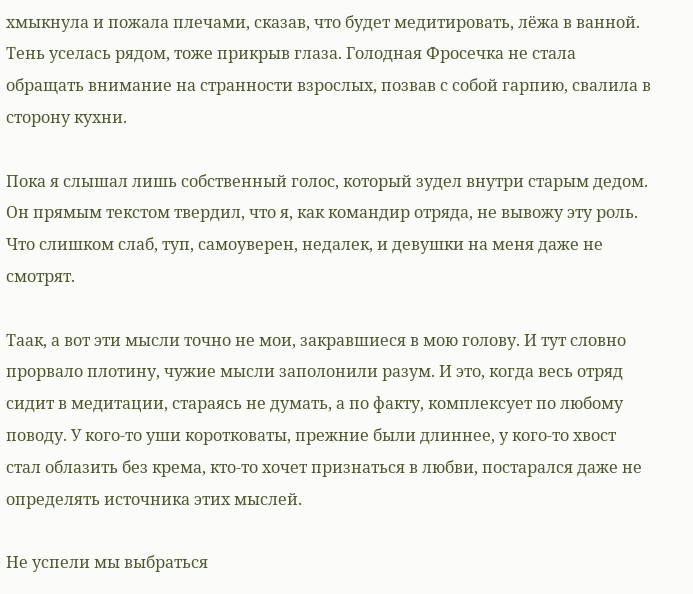хмыкнула и пожала плечами, сказав, что будет медитировать, лёжа в ванной. Тень уселась рядом, тоже прикрыв глаза. Голодная Фросечка не стала обращать внимание на странности взрослых, позвав с собой гарпию, свалила в сторону кухни.

Пока я слышал лишь собственный голос, который зудел внутри старым дедом. Он прямым текстом твердил, что я, как командир отряда, не вывожу эту роль. Что слишком слаб, туп, самоуверен, недалек, и девушки на меня даже не смотрят.

Таак, а вот эти мысли точно не мои, закравшиеся в мою голову. И тут словно прорвало плотину, чужие мысли заполонили разум. И это, когда весь отряд сидит в медитации, стараясь не думать, а по факту, комплексует по любому поводу. У кого-то уши коротковаты, прежние были длиннее, у кого-то хвост стал облазить без крема, кто-то хочет признаться в любви, постарался даже не определять источника этих мыслей.

Не успели мы выбраться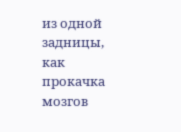из одной задницы, как прокачка мозгов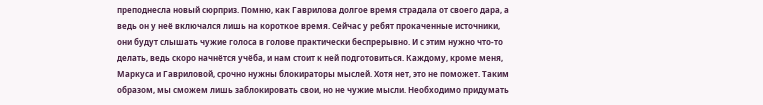преподнесла новый сюрприз. Помню, как Гаврилова долгое время страдала от своего дара, а ведь он у неё включался лишь на короткое время. Сейчас у ребят прокаченные источники, они будут слышать чужие голоса в голове практически беспрерывно. И с этим нужно что-то делать, ведь скоро начнётся учёба, и нам стоит к ней подготовиться. Каждому, кроме меня, Маркуса и Гавриловой, срочно нужны блокираторы мыслей. Хотя нет, это не поможет. Таким образом, мы сможем лишь заблокировать свои, но не чужие мысли. Необходимо придумать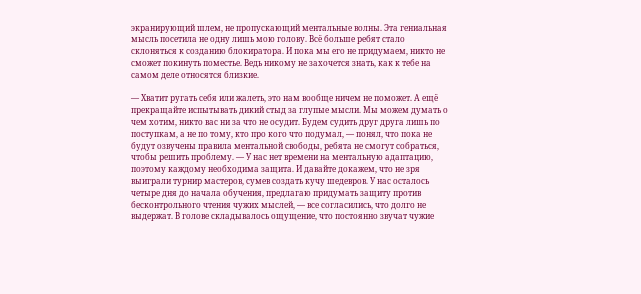экранирующий шлем, не пропускающий ментальные волны. Эта гениальная мысль посетила не одну лишь мою голову. Всё больше ребят стало склоняться к созданию блокиратора. И пока мы его не придумаем, никто не сможет покинуть поместье. Ведь никому не захочется знать, как к тебе на самом деле относятся близкие.

— Хватит ругать себя или жалеть, это нам вообще ничем не поможет. А ещё прекращайте испытывать дикий стыд за глупые мысли. Мы можем думать о чем хотим, никто вас ни за что не осудит. Будем судить друг друга лишь по поступкам, а не по тому, кто про кого что подумал, — понял, что пока не будут озвучены правила ментальной свободы, ребята не смогут собраться, чтобы решить проблему. — У нас нет времени на ментальную адаптацию, поэтому каждому необходима защита. И давайте докажем, что не зря выиграли турнир мастеров, сумев создать кучу шедевров. У нас осталось четыре дня до начала обучения, предлагаю придумать защиту против бесконтрольного чтения чужих мыслей, — все согласились, что долго не выдержат. В голове складывалось ощущение, что постоянно звучат чужие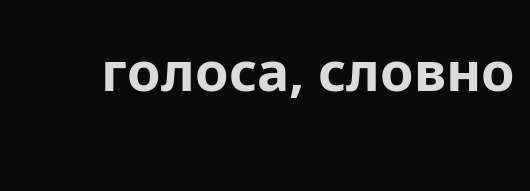голоса, словно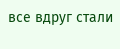все вдруг стали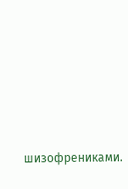шизофрениками.